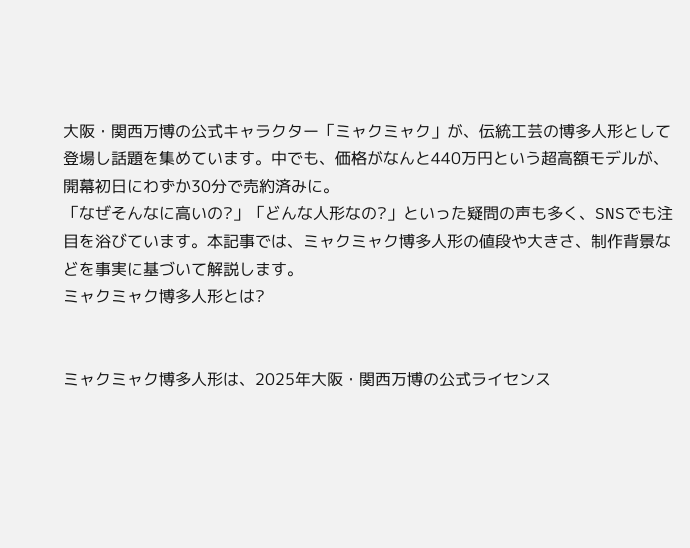大阪・関西万博の公式キャラクター「ミャクミャク」が、伝統工芸の博多人形として登場し話題を集めています。中でも、価格がなんと440万円という超高額モデルが、開幕初日にわずか30分で売約済みに。
「なぜそんなに高いの?」「どんな人形なの?」といった疑問の声も多く、SNSでも注目を浴びています。本記事では、ミャクミャク博多人形の値段や大きさ、制作背景などを事実に基づいて解説します。
ミャクミャク博多人形とは?


ミャクミャク博多人形は、2025年大阪・関西万博の公式ライセンス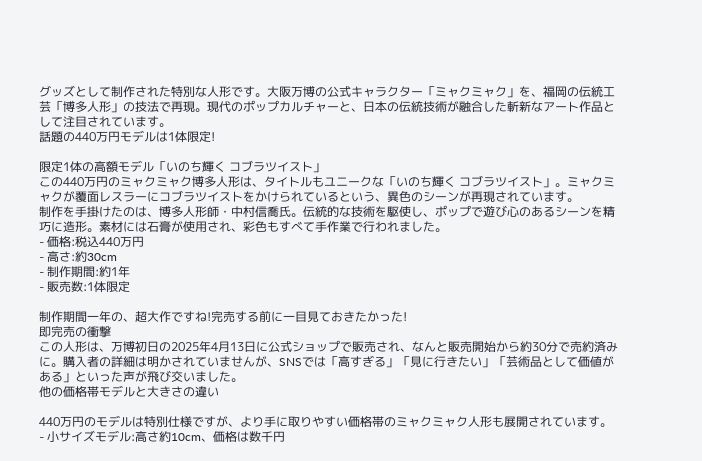グッズとして制作された特別な人形です。大阪万博の公式キャラクター「ミャクミャク」を、福岡の伝統工芸「博多人形」の技法で再現。現代のポップカルチャーと、日本の伝統技術が融合した斬新なアート作品として注目されています。
話題の440万円モデルは1体限定!

限定1体の高額モデル「いのち輝く コブラツイスト」
この440万円のミャクミャク博多人形は、タイトルもユニークな「いのち輝く コブラツイスト」。ミャクミャクが覆面レスラーにコブラツイストをかけられているという、異色のシーンが再現されています。
制作を手掛けたのは、博多人形師・中村信喬氏。伝統的な技術を駆使し、ポップで遊び心のあるシーンを精巧に造形。素材には石膏が使用され、彩色もすべて手作業で行われました。
- 価格:税込440万円
- 高さ:約30cm
- 制作期間:約1年
- 販売数:1体限定

制作期間一年の、超大作ですね!完売する前に一目見ておきたかった!
即完売の衝撃
この人形は、万博初日の2025年4月13日に公式ショップで販売され、なんと販売開始から約30分で売約済みに。購入者の詳細は明かされていませんが、SNSでは「高すぎる」「見に行きたい」「芸術品として価値がある」といった声が飛び交いました。
他の価格帯モデルと大きさの違い

440万円のモデルは特別仕様ですが、より手に取りやすい価格帯のミャクミャク人形も展開されています。
- 小サイズモデル:高さ約10cm、価格は数千円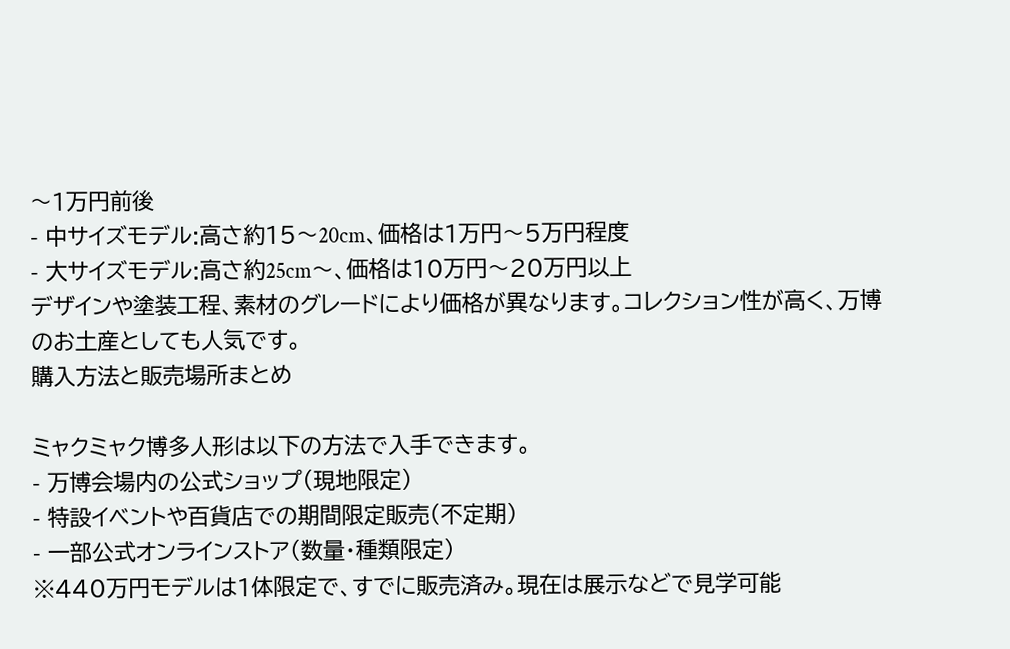〜1万円前後
- 中サイズモデル:高さ約15〜20cm、価格は1万円〜5万円程度
- 大サイズモデル:高さ約25cm〜、価格は10万円〜20万円以上
デザインや塗装工程、素材のグレードにより価格が異なります。コレクション性が高く、万博のお土産としても人気です。
購入方法と販売場所まとめ

ミャクミャク博多人形は以下の方法で入手できます。
- 万博会場内の公式ショップ(現地限定)
- 特設イベントや百貨店での期間限定販売(不定期)
- 一部公式オンラインストア(数量・種類限定)
※440万円モデルは1体限定で、すでに販売済み。現在は展示などで見学可能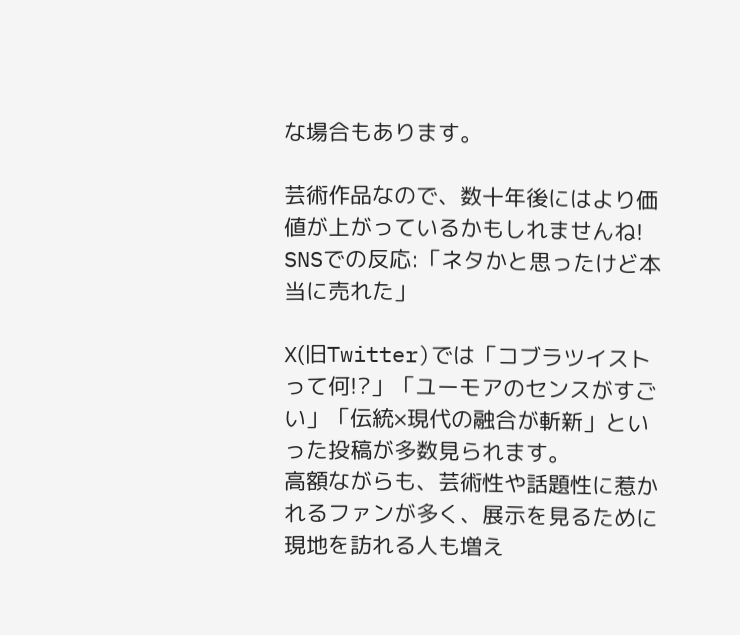な場合もあります。

芸術作品なので、数十年後にはより価値が上がっているかもしれませんね!
SNSでの反応:「ネタかと思ったけど本当に売れた」

X(旧Twitter)では「コブラツイストって何!?」「ユーモアのセンスがすごい」「伝統×現代の融合が斬新」といった投稿が多数見られます。
高額ながらも、芸術性や話題性に惹かれるファンが多く、展示を見るために現地を訪れる人も増え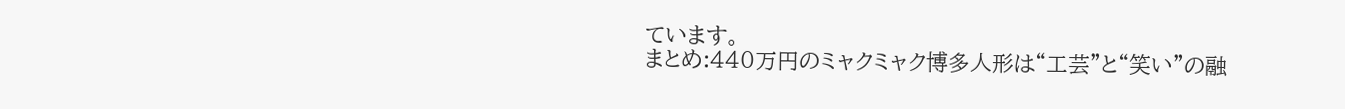ています。
まとめ:440万円のミャクミャク博多人形は“工芸”と“笑い”の融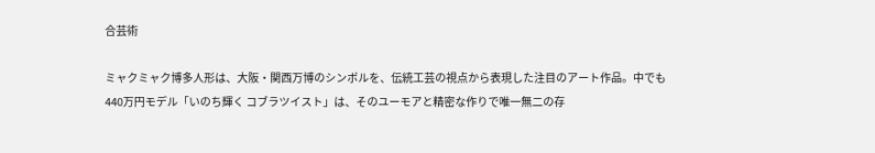合芸術

ミャクミャク博多人形は、大阪・関西万博のシンボルを、伝統工芸の視点から表現した注目のアート作品。中でも440万円モデル「いのち輝く コブラツイスト」は、そのユーモアと精密な作りで唯一無二の存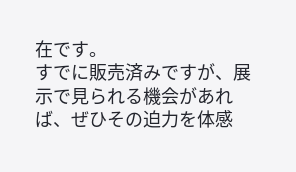在です。
すでに販売済みですが、展示で見られる機会があれば、ぜひその迫力を体感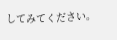してみてください。